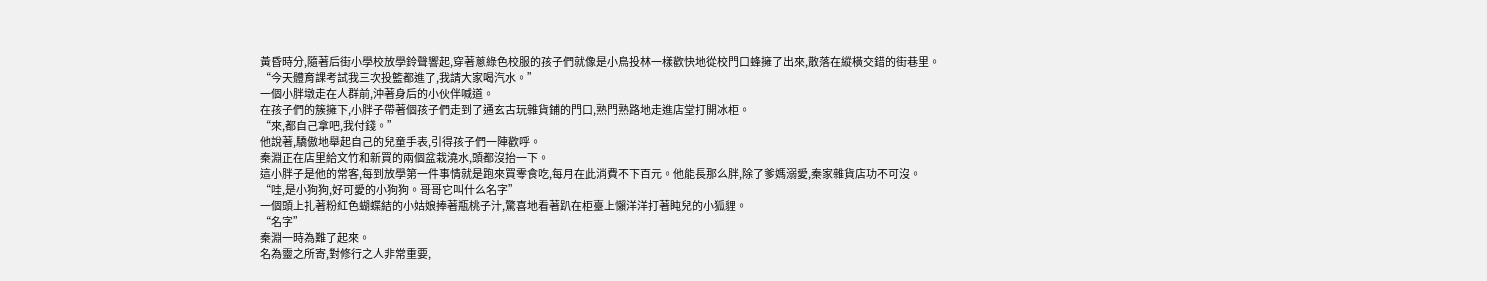黃昏時分,隨著后街小學校放學鈴聲響起,穿著蔥綠色校服的孩子們就像是小鳥投林一樣歡快地從校門口蜂擁了出來,散落在縱橫交錯的街巷里。
“今天體育課考試我三次投籃都進了,我請大家喝汽水。”
一個小胖墩走在人群前,沖著身后的小伙伴喊道。
在孩子們的簇擁下,小胖子帶著個孩子們走到了通玄古玩雜貨鋪的門口,熟門熟路地走進店堂打開冰柜。
“來,都自己拿吧,我付錢。”
他說著,驕傲地舉起自己的兒童手表,引得孩子們一陣歡呼。
秦淵正在店里給文竹和新買的兩個盆栽澆水,頭都沒抬一下。
這小胖子是他的常客,每到放學第一件事情就是跑來買零食吃,每月在此消費不下百元。他能長那么胖,除了爹媽溺愛,秦家雜貨店功不可沒。
“哇,是小狗狗,好可愛的小狗狗。哥哥它叫什么名字”
一個頭上扎著粉紅色蝴蝶結的小姑娘捧著瓶桃子汁,驚喜地看著趴在柜臺上懶洋洋打著盹兒的小狐貍。
“名字”
秦淵一時為難了起來。
名為靈之所寄,對修行之人非常重要,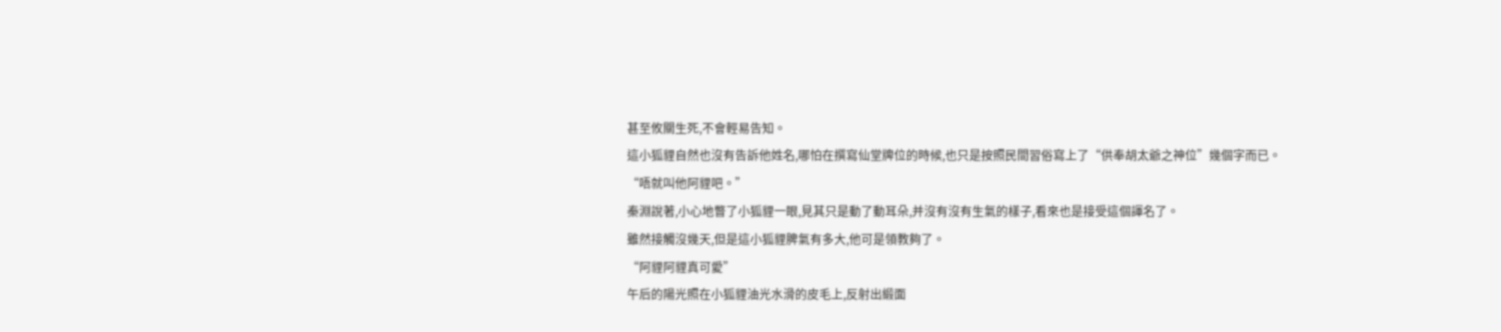甚至攸關生死,不會輕易告知。
這小狐貍自然也沒有告訴他姓名,哪怕在撰寫仙堂牌位的時候,也只是按照民間習俗寫上了“供奉胡太爺之神位”幾個字而已。
“唔就叫他阿貍吧。”
秦淵說著,小心地瞥了小狐貍一眼,見其只是動了動耳朵,并沒有沒有生氣的樣子,看來也是接受這個諢名了。
雖然接觸沒幾天,但是這小狐貍脾氣有多大,他可是領教夠了。
“阿貍阿貍真可愛”
午后的陽光照在小狐貍油光水滑的皮毛上,反射出緞面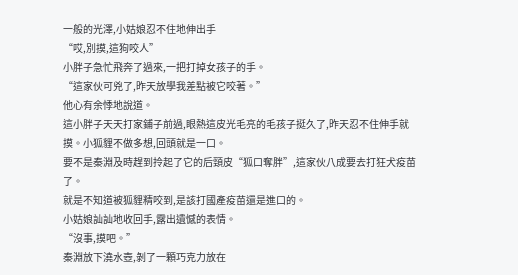一般的光澤,小姑娘忍不住地伸出手
“哎,別摸,這狗咬人”
小胖子急忙飛奔了過來,一把打掉女孩子的手。
“這家伙可兇了,昨天放學我差點被它咬著。”
他心有余悸地說道。
這小胖子天天打家鋪子前過,眼熱這皮光毛亮的毛孩子挺久了,昨天忍不住伸手就摸。小狐貍不做多想,回頭就是一口。
要不是秦淵及時趕到拎起了它的后頸皮“狐口奪胖”,這家伙八成要去打狂犬疫苗了。
就是不知道被狐貍精咬到,是該打國產疫苗還是進口的。
小姑娘訕訕地收回手,露出遺憾的表情。
“沒事,摸吧。”
秦淵放下澆水壺,剝了一顆巧克力放在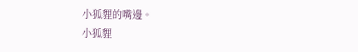小狐貍的嘴邊。
小狐貍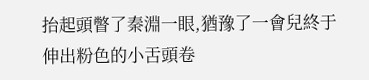抬起頭瞥了秦淵一眼,猶豫了一會兒終于伸出粉色的小舌頭卷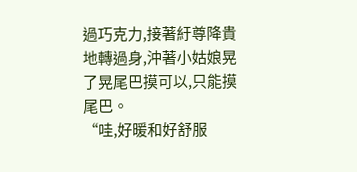過巧克力,接著紆尊降貴地轉過身,沖著小姑娘晃了晃尾巴摸可以,只能摸尾巴。
“哇,好暖和好舒服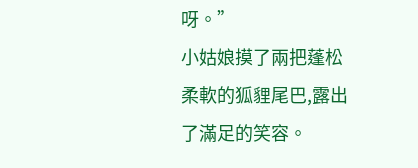呀。”
小姑娘摸了兩把蓬松柔軟的狐貍尾巴,露出了滿足的笑容。